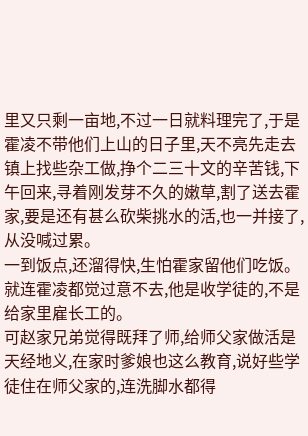里又只剩一亩地,不过一日就料理完了,于是霍凌不带他们上山的日子里,天不亮先走去镇上找些杂工做,挣个二三十文的辛苦钱,下午回来,寻着刚发芽不久的嫩草,割了送去霍家,要是还有甚么砍柴挑水的活,也一并接了,从没喊过累。
一到饭点,还溜得快,生怕霍家留他们吃饭。
就连霍凌都觉过意不去,他是收学徒的,不是给家里雇长工的。
可赵家兄弟觉得既拜了师,给师父家做活是天经地义,在家时爹娘也这么教育,说好些学徒住在师父家的,连洗脚水都得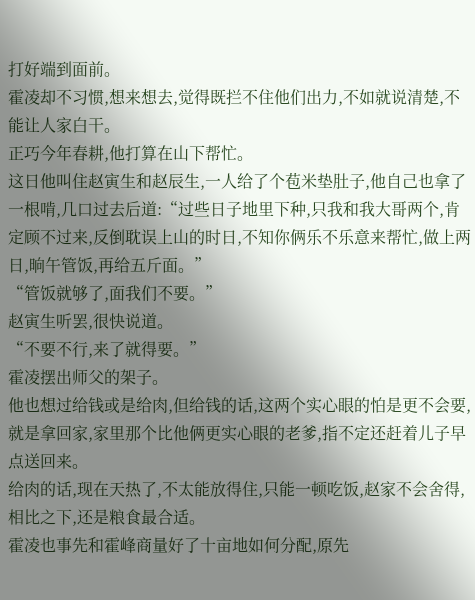打好端到面前。
霍凌却不习惯,想来想去,觉得既拦不住他们出力,不如就说清楚,不能让人家白干。
正巧今年春耕,他打算在山下帮忙。
这日他叫住赵寅生和赵辰生,一人给了个苞米垫肚子,他自己也拿了一根啃,几口过去后道:“过些日子地里下种,只我和我大哥两个,肯定顾不过来,反倒耽误上山的时日,不知你俩乐不乐意来帮忙,做上两日,晌午管饭,再给五斤面。”
“管饭就够了,面我们不要。”
赵寅生听罢,很快说道。
“不要不行,来了就得要。”
霍凌摆出师父的架子。
他也想过给钱或是给肉,但给钱的话,这两个实心眼的怕是更不会要,就是拿回家,家里那个比他俩更实心眼的老爹,指不定还赶着儿子早点送回来。
给肉的话,现在天热了,不太能放得住,只能一顿吃饭,赵家不会舍得,相比之下,还是粮食最合适。
霍凌也事先和霍峰商量好了十亩地如何分配,原先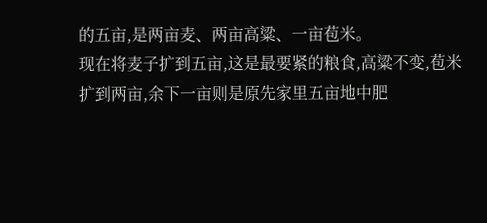的五亩,是两亩麦、两亩高粱、一亩苞米。
现在将麦子扩到五亩,这是最要紧的粮食,高粱不变,苞米扩到两亩,余下一亩则是原先家里五亩地中肥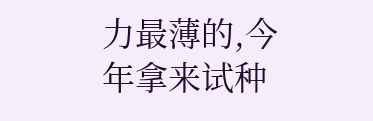力最薄的,今年拿来试种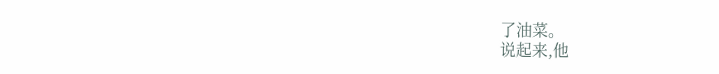了油菜。
说起来,他